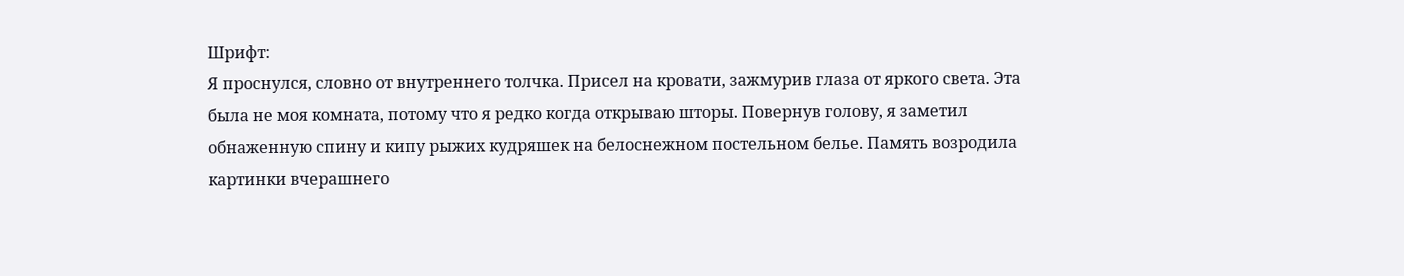Шрифт:
Я проснулся, словно от внутреннего толчка. Присел на кровати, зажмурив глаза от яркого света. Эта была не моя комната, потому что я редко когда открываю шторы. Повернув голову, я заметил обнаженную спину и кипу рыжих кудряшек на белоснежном постельном белье. Память возродила картинки вчерашнего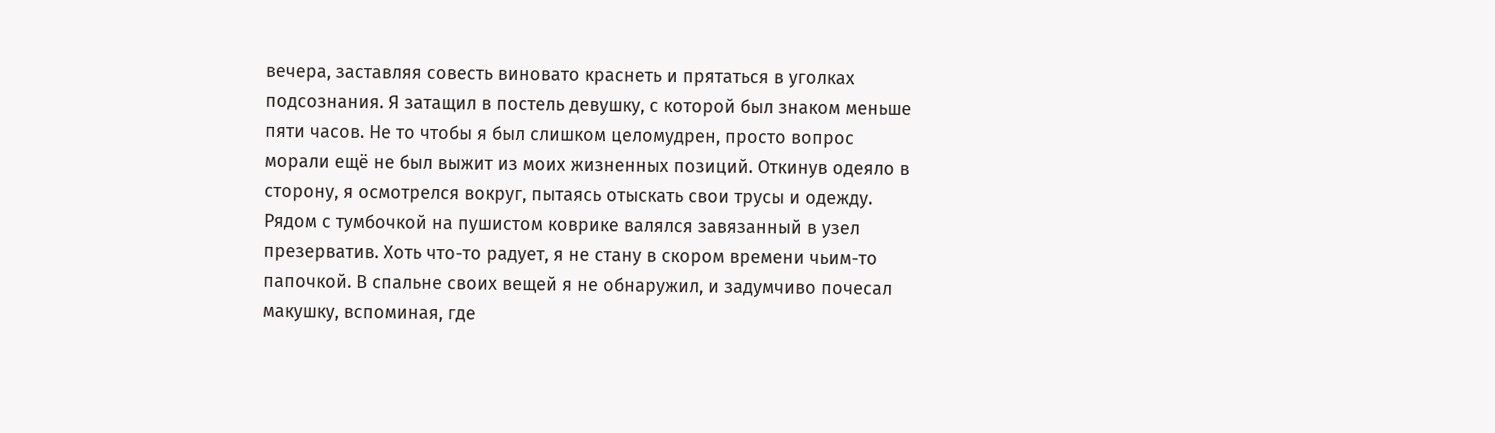вечера, заставляя совесть виновато краснеть и прятаться в уголках подсознания. Я затащил в постель девушку, с которой был знаком меньше пяти часов. Не то чтобы я был слишком целомудрен, просто вопрос морали ещё не был выжит из моих жизненных позиций. Откинув одеяло в сторону, я осмотрелся вокруг, пытаясь отыскать свои трусы и одежду. Рядом с тумбочкой на пушистом коврике валялся завязанный в узел презерватив. Хоть что-то радует, я не стану в скором времени чьим-то папочкой. В спальне своих вещей я не обнаружил, и задумчиво почесал макушку, вспоминая, где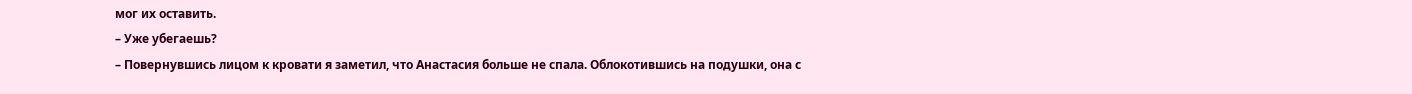мог их оставить.
– Уже убегаешь?
– Повернувшись лицом к кровати я заметил, что Анастасия больше не спала. Облокотившись на подушки, она с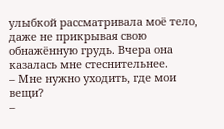улыбкой рассматривала моё тело, даже не прикрывая свою обнажённую грудь. Вчера она казалась мне стеснительнее.
– Мне нужно уходить, где мои вещи?
–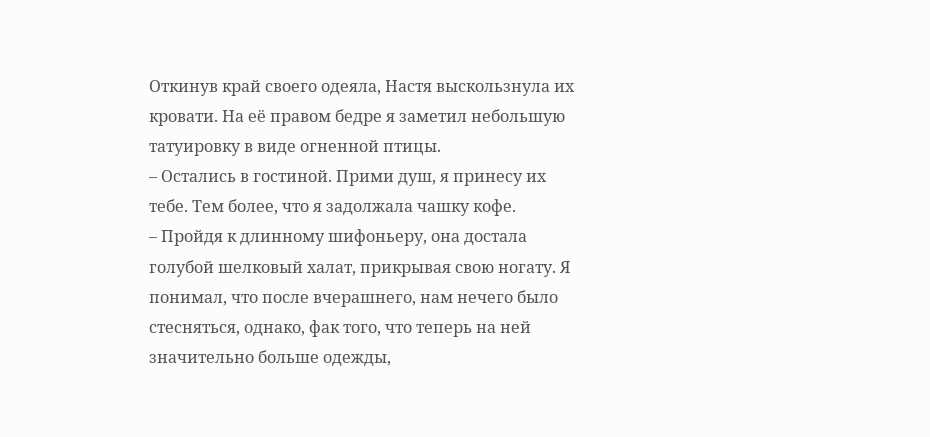Откинув край своего одеяла, Настя выскользнула их кровати. На её правом бедре я заметил небольшую татуировку в виде огненной птицы.
– Остались в гостиной. Прими душ, я принесу их тебе. Тем более, что я задолжала чашку кофе.
– Пройдя к длинному шифоньеру, она достала голубой шелковый халат, прикрывая свою ногату. Я понимал, что после вчерашнего, нам нечего было стесняться, однако, фак того, что теперь на ней значительно больше одежды,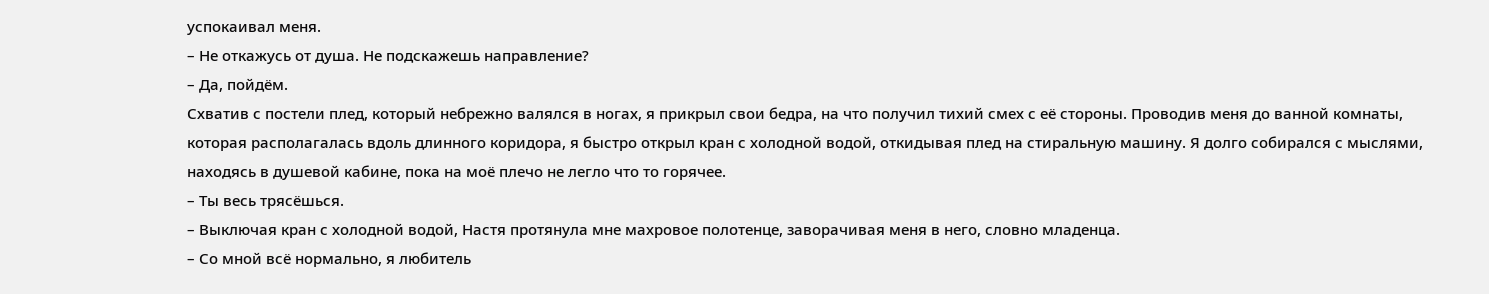успокаивал меня.
– Не откажусь от душа. Не подскажешь направление?
– Да, пойдём.
Схватив с постели плед, который небрежно валялся в ногах, я прикрыл свои бедра, на что получил тихий смех с её стороны. Проводив меня до ванной комнаты, которая располагалась вдоль длинного коридора, я быстро открыл кран с холодной водой, откидывая плед на стиральную машину. Я долго собирался с мыслями, находясь в душевой кабине, пока на моё плечо не легло что то горячее.
– Ты весь трясёшься.
– Выключая кран с холодной водой, Настя протянула мне махровое полотенце, заворачивая меня в него, словно младенца.
– Со мной всё нормально, я любитель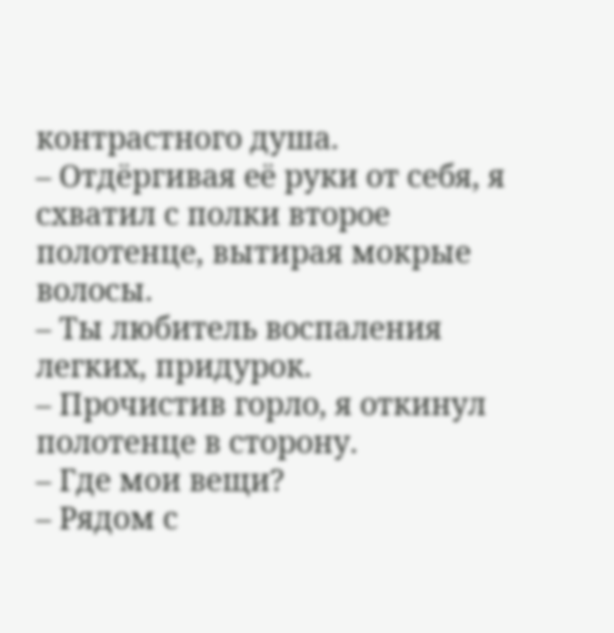контрастного душа.
– Отдёргивая её руки от себя, я схватил с полки второе полотенце, вытирая мокрые волосы.
– Ты любитель воспаления легких, придурок.
– Прочистив горло, я откинул полотенце в сторону.
– Где мои вещи?
– Рядом с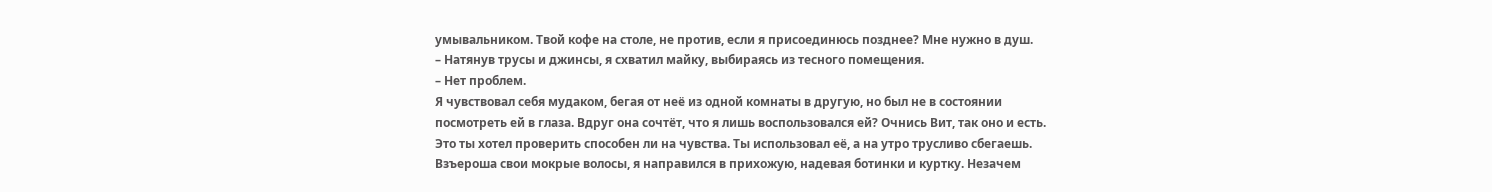умывальником. Твой кофе на столе, не против, если я присоединюсь позднее? Мне нужно в душ.
– Натянув трусы и джинсы, я схватил майку, выбираясь из тесного помещения.
– Нет проблем.
Я чувствовал себя мудаком, бегая от неё из одной комнаты в другую, но был не в состоянии посмотреть ей в глаза. Вдруг она сочтёт, что я лишь воспользовался ей? Очнись Вит, так оно и есть. Это ты хотел проверить способен ли на чувства. Ты использовал её, а на утро трусливо сбегаешь. Взъероша свои мокрые волосы, я направился в прихожую, надевая ботинки и куртку. Незачем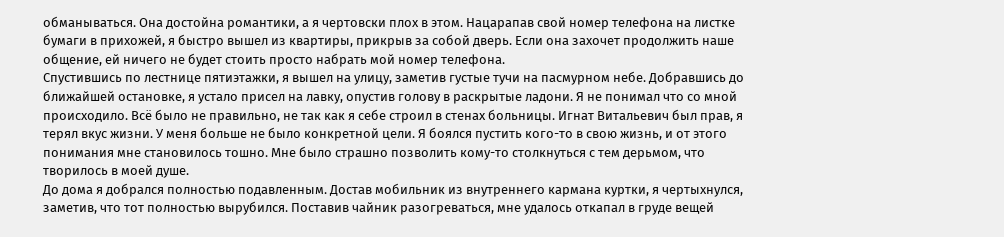обманываться. Она достойна романтики, а я чертовски плох в этом. Нацарапав свой номер телефона на листке бумаги в прихожей, я быстро вышел из квартиры, прикрыв за собой дверь. Если она захочет продолжить наше общение, ей ничего не будет стоить просто набрать мой номер телефона.
Спустившись по лестнице пятиэтажки, я вышел на улицу, заметив густые тучи на пасмурном небе. Добравшись до ближайшей остановке, я устало присел на лавку, опустив голову в раскрытые ладони. Я не понимал что со мной происходило. Всё было не правильно, не так как я себе строил в стенах больницы. Игнат Витальевич был прав, я терял вкус жизни. У меня больше не было конкретной цели. Я боялся пустить кого-то в свою жизнь, и от этого понимания мне становилось тошно. Мне было страшно позволить кому-то столкнуться с тем дерьмом, что творилось в моей душе.
До дома я добрался полностью подавленным. Достав мобильник из внутреннего кармана куртки, я чертыхнулся, заметив, что тот полностью вырубился. Поставив чайник разогреваться, мне удалось откапал в груде вещей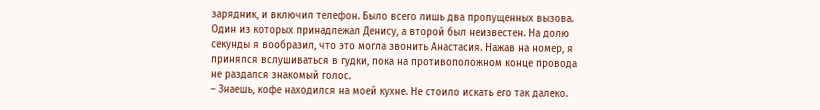зарядник, и включил телефон. Было всего лишь два пропущенных вызова. Один из которых принадлежал Денису, а второй был неизвестен. На долю секунды я вообразил, что это могла звонить Анастасия. Нажав на номер, я принялся вслушиваться в гудки, пока на противоположном конце провода не раздался знакомый голос.
– Знаешь, кофе находился на моей кухне. Не стоило искать его так далеко.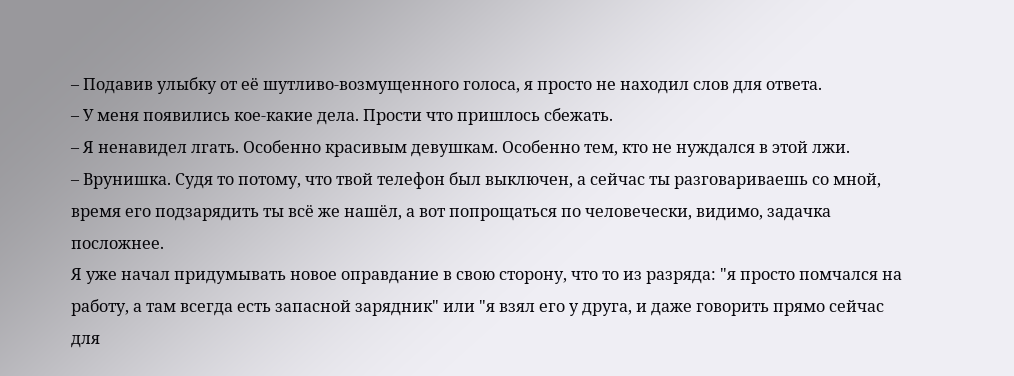– Подавив улыбку от её шутливо-возмущенного голоса, я просто не находил слов для ответа.
– У меня появились кое-какие дела. Прости что пришлось сбежать.
– Я ненавидел лгать. Особенно красивым девушкам. Особенно тем, кто не нуждался в этой лжи.
– Врунишка. Судя то потому, что твой телефон был выключен, а сейчас ты разговариваешь со мной, время его подзарядить ты всё же нашёл, а вот попрощаться по человечески, видимо, задачка посложнее.
Я уже начал придумывать новое оправдание в свою сторону, что то из разряда: "я просто помчался на работу, а там всегда есть запасной зарядник" или "я взял его у друга, и даже говорить прямо сейчас для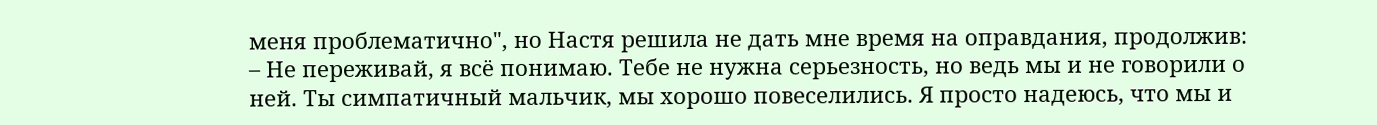меня проблематично", но Настя решила не дать мне время на оправдания, продолжив:
– Не переживай, я всё понимаю. Тебе не нужна серьезность, но ведь мы и не говорили о ней. Ты симпатичный мальчик, мы хорошо повеселились. Я просто надеюсь, что мы и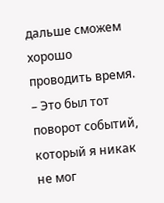дальше сможем хорошо проводить время.
– Это был тот поворот событий, который я никак не мог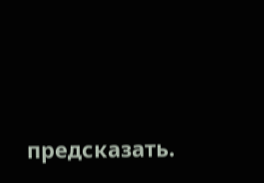предсказать.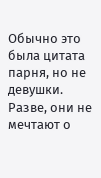Обычно это была цитата парня, но не девушки. Разве, они не мечтают о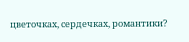цветочках, сердечках, романтики?